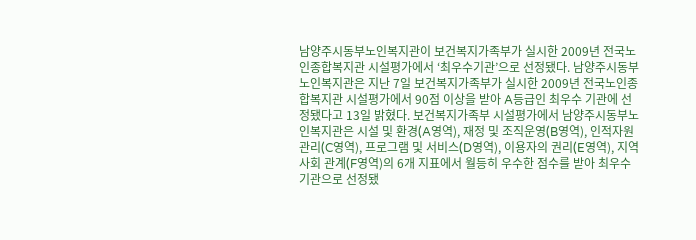남양주시동부노인복지관이 보건복지가족부가 실시한 2009년 전국노인종합복지관 시설평가에서 ‘최우수기관’으로 선정됐다. 남양주시동부노인복지관은 지난 7일 보건복지가족부가 실시한 2009년 전국노인종합복지관 시설평가에서 90점 이상을 받아 A등급인 최우수 기관에 선정됐다고 13일 밝혔다. 보건복지가족부 시설평가에서 남양주시동부노인복지관은 시설 및 환경(A영역), 재정 및 조직운영(B영역), 인적자원 관리(C영역), 프로그램 및 서비스(D영역), 이용자의 권리(E영역), 지역사회 관계(F영역)의 6개 지표에서 월등히 우수한 점수를 받아 최우수 기관으로 선정됐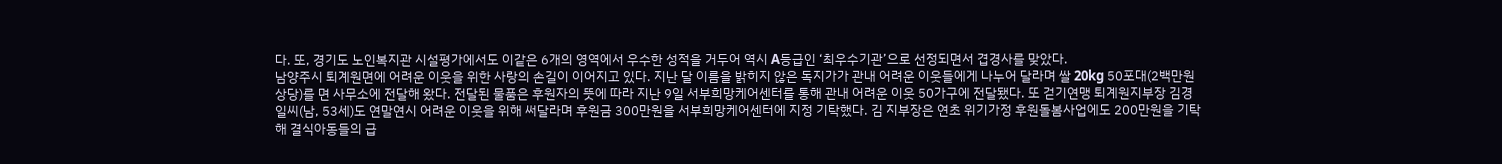다. 또, 경기도 노인복지관 시설평가에서도 이같은 6개의 영역에서 우수한 성적을 거두어 역시 A등급인 ‘최우수기관’으로 선정되면서 겹경사를 맞았다.
남양주시 퇴계원면에 어려운 이웃을 위한 사랑의 손길이 이어지고 있다. 지난 달 이름을 밝히지 않은 독지가가 관내 어려운 이웃들에게 나누어 달라며 쌀 20kg 50포대(2백만원 상당)를 면 사무소에 전달해 왔다. 전달된 물품은 후원자의 뜻에 따라 지난 9일 서부희망케어센터를 통해 관내 어려운 이웃 50가구에 전달됐다. 또 걷기연맹 퇴계원지부장 김경일씨(남, 53세)도 연말연시 어려운 이웃을 위해 써달라며 후원금 300만원을 서부희망케어센터에 지정 기탁했다. 김 지부장은 연초 위기가정 후원돌봄사업에도 200만원을 기탁해 결식아동들의 급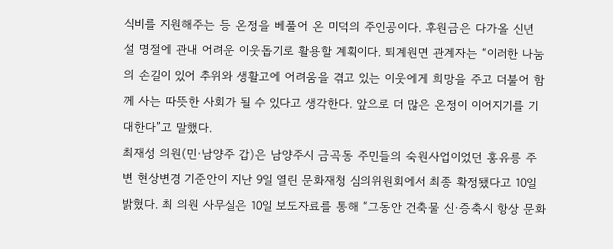식비를 지원해주는 등 온정을 베풀어 온 미덕의 주인공이다. 후원금은 다가올 신년 설 명절에 관내 어려운 이웃돕기로 활용할 계획이다. 퇴계원면 관계자는 “이러한 나눔의 손길이 있어 추위와 생활고에 어려움을 겪고 있는 이웃에게 희망을 주고 더불어 함께 사는 따뜻한 사회가 될 수 있다고 생각한다. 앞으로 더 많은 온정이 이어지기를 기대한다”고 말했다.
최재성 의원(민·남양주 갑)은 남양주시 금곡동 주민들의 숙원사업이었던 홍유릉 주변 현상변경 기준안이 지난 9일 열린 문화재청 심의위원회에서 최종 확정됐다고 10일 밝혔다. 최 의원 사무실은 10일 보도자료를 통해 “그동안 건축물 신·증축시 항상 문화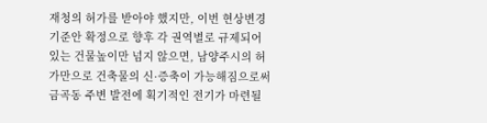재청의 허가를 받아야 했지만, 이번 현상변경 기준안 확정으로 향후 각 권역별로 규제되어 있는 건물높이만 넘지 않으면, 남양주시의 허가만으로 건축물의 신·증축이 가능해짐으로써 금곡동 주변 발전에 획기적인 전기가 마련될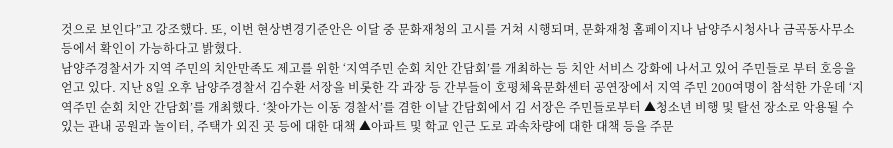것으로 보인다”고 강조했다. 또, 이번 현상변경기준안은 이달 중 문화재청의 고시를 거쳐 시행되며, 문화재청 홈페이지나 남양주시청사나 금곡동사무소 등에서 확인이 가능하다고 밝혔다.
남양주경찰서가 지역 주민의 치안만족도 제고를 위한 ‘지역주민 순회 치안 간담회’를 개최하는 등 치안 서비스 강화에 나서고 있어 주민들로 부터 호응을 얻고 있다. 지난 8일 오후 남양주경찰서 김수환 서장을 비롯한 각 과장 등 간부들이 호평체육문화센터 공연장에서 지역 주민 200여명이 참석한 가운데 ‘지역주민 순회 치안 간담회’를 개최했다. ‘찾아가는 이동 경찰서’를 겸한 이날 간담회에서 김 서장은 주민들로부터 ▲청소년 비행 및 탈선 장소로 악용될 수 있는 관내 공원과 놀이터, 주택가 외진 곳 등에 대한 대책 ▲아파트 및 학교 인근 도로 과속차량에 대한 대책 등을 주문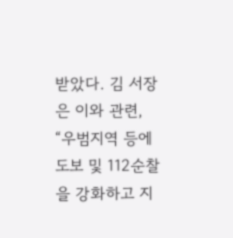받았다. 김 서장은 이와 관련, “우범지역 등에 도보 및 112순찰을 강화하고 지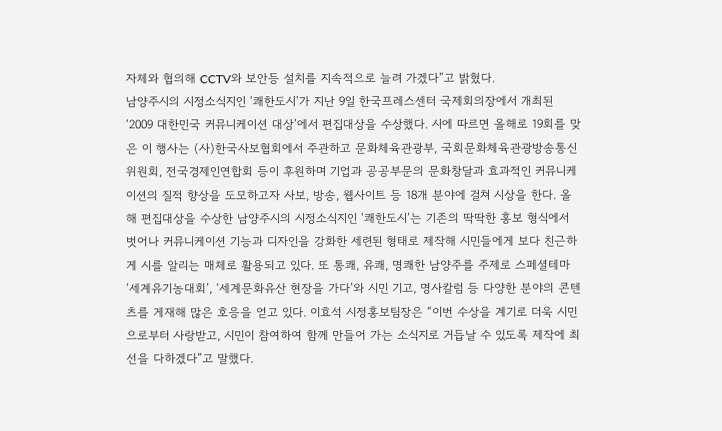자체와 협의해 CCTV와 보안등 설치를 지속적으로 늘려 가겠다”고 밝혔다.
남양주시의 시정소식지인 ‘쾌한도시’가 지난 9일 한국프레스센터 국제회의장에서 개최된 ‘2009 대한민국 커뮤니케이션 대상’에서 편집대상을 수상했다. 시에 따르면 올해로 19회를 맞은 이 행사는 (사)한국사보협회에서 주관하고 문화체육관광부, 국회문화체육관광방송통신위원회, 전국경제인연합회 등이 후원하며 기업과 공공부문의 문화창달과 효과적인 커뮤니케이션의 질적 향상을 도모하고자 사보, 방송, 웹사이트 등 18개 분야에 걸쳐 시상을 한다. 올해 편집대상을 수상한 남양주시의 시정소식지인 ‘쾌한도시’는 기존의 딱딱한 홍보 형식에서 벗어나 커뮤니케이션 기능과 디자인을 강화한 세련된 형태로 제작해 시민들에게 보다 친근하게 시를 알리는 매체로 활용되고 있다. 또 통쾌, 유쾌, 명쾌한 남양주를 주제로 스페셜테마 ‘세계유기농대회’, ‘세계문화유산 현장을 가다’와 시민 기고, 명사칼럼 등 다양한 분야의 콘텐츠를 게재해 많은 호응을 얻고 있다. 이효석 시정홍보팀장은 “이번 수상을 계기로 더욱 시민으로부터 사랑받고, 시민이 참여하여 함께 만들어 가는 소식지로 거듭날 수 있도록 제작에 최선을 다하겠다”고 말했다.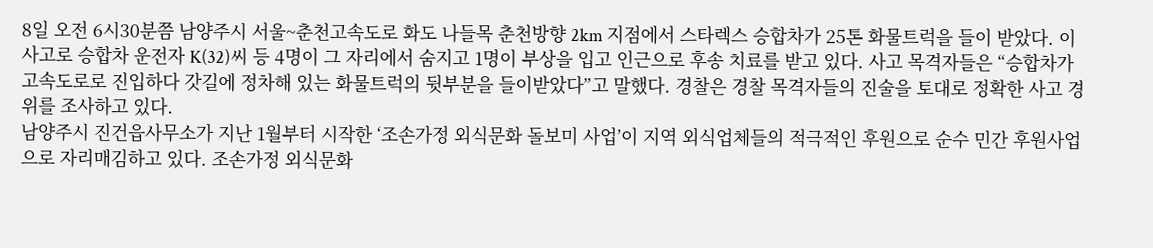8일 오전 6시30분쯤 남양주시 서울~춘천고속도로 화도 나들목 춘천방향 2km 지점에서 스타렉스 승합차가 25톤 화물트럭을 들이 받았다. 이 사고로 승합차 운전자 K(32)씨 등 4명이 그 자리에서 숨지고 1명이 부상을 입고 인근으로 후송 치료를 받고 있다. 사고 목격자들은 “승합차가 고속도로로 진입하다 갓길에 정차해 있는 화물트럭의 뒷부분을 들이받았다”고 말했다. 경찰은 경찰 목격자들의 진술을 토대로 정확한 사고 경위를 조사하고 있다.
남양주시 진건읍사무소가 지난 1월부터 시작한 ‘조손가정 외식문화 돌보미 사업’이 지역 외식업체들의 적극적인 후원으로 순수 민간 후원사업으로 자리매김하고 있다. 조손가정 외식문화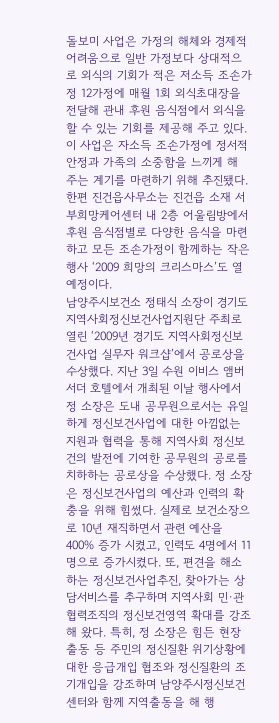돌보미 사업은 가정의 해체와 경제적 어려움으로 일반 가정보다 상대적으로 외식의 기회가 적은 저소득 조손가정 12가정에 매월 1회 외식초대장을 전달해 관내 후원 음식점에서 외식을 할 수 있는 기회를 제공해 주고 있다. 이 사업은 자소득 조손가정에 정서적 안정과 가족의 소중함을 느끼게 해 주는 계기를 마련하기 위해 추진됐다. 한편 진건읍사무소는 진건읍 소재 서부희망케어센터 내 2층 어울림방에서 후원 음식점별로 다양한 음식을 마련하고 모든 조손가정이 함께하는 작은 행사 ‘2009 희망의 크리스마스’도 열 예정이다.
남양주시보건소 정태식 소장이 경기도 지역사회정신보건사업지원단 주최로 열린 ‘2009년 경기도 지역사회정신보건사업 실무자 워크샵’에서 공로상을 수상했다. 지난 3일 수원 이비스 앰버서더 호텔에서 개최된 이날 행사에서 정 소장은 도내 공무원으로서는 유일하게 정신보건사업에 대한 아낌없는 지원과 협력을 통해 지역사회 정신보건의 발전에 기여한 공무원의 공로를 치하하는 공로상을 수상했다. 정 소장은 정신보건사업의 예산과 인력의 확충을 위해 힘썼다. 실제로 보건소장으로 10년 재직하면서 관련 예산을 400% 증가 시켰고, 인력도 4명에서 11명으로 증가시켰다. 또, 편견을 해소하는 정신보건사업추진, 찾아가는 상담서비스를 추구하며 지역사회 민·관 협력조직의 정신보건영역 확대를 강조해 왔다. 특히, 정 소장은 힘든 현장출동 등 주민의 정신질환 위기상황에 대한 응급개입 협조와 정신질환의 조기개입을 강조하며 남양주시정신보건센터와 함께 지역출동을 해 행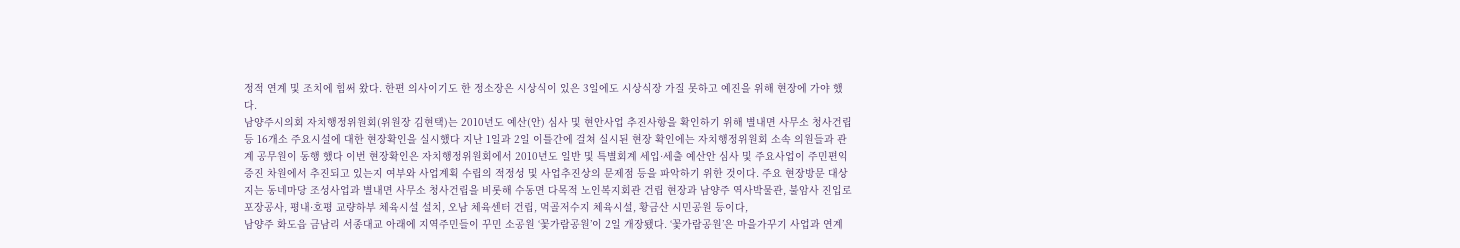정적 연계 및 조치에 힘써 왔다. 한편 의사이기도 한 정소장은 시상식이 있은 3일에도 시상식장 가질 못하고 예진을 위해 현장에 가야 했다.
남양주시의회 자치행정위원회(위원장 김현택)는 2010년도 예산(안) 심사 및 현안사업 추진사항을 확인하기 위해 별내면 사무소 청사건립 등 16개소 주요시설에 대한 현장확인을 실시했다 지난 1일과 2일 이틀간에 걸쳐 실시된 현장 확인에는 자치행정위원회 소속 의원들과 관계 공무원이 동행 했다 이번 현장확인은 자치행정위원회에서 2010년도 일반 및 특별회계 세입·세출 예산안 심사 및 주요사업이 주민편익증진 차원에서 추진되고 있는지 여부와 사업계획 수립의 적정성 및 사업추진상의 문제점 등을 파악하기 위한 것이다. 주요 현장방문 대상지는 동네마당 조성사업과 별내면 사무소 청사건립을 비롯해 수동면 다목적 노인복지회관 건립 현장과 남양주 역사박물관, 불암사 진입로 포장공사, 평내·호평 교량하부 체육시설 설치, 오남 체육센터 건립, 먹골저수지 체육시설, 황금산 시민공원 등이다,
남양주 화도읍 금남리 서종대교 아래에 지역주민들이 꾸민 소공원 ‘꽃가람공원’이 2일 개장됐다. ‘꽃가람공원’은 마을가꾸기 사업과 연계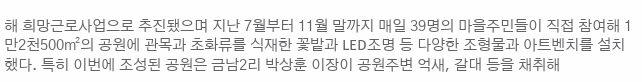해 희망근로사업으로 추진됐으며 지난 7월부터 11월 말까지 매일 39명의 마을주민들이 직접 참여해 1만2천500㎡의 공원에 관목과 초화류를 식재한 꽃밭과 LED조명 등 다양한 조형물과 아트벤치를 설치했다. 특히 이번에 조성된 공원은 금남2리 박상훈 이장이 공원주변 억새, 갈대 등을 채취해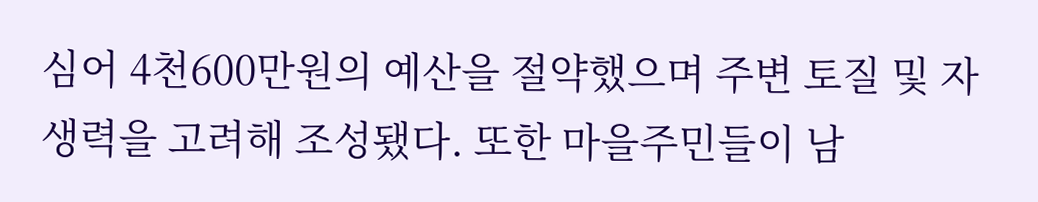심어 4천600만원의 예산을 절약했으며 주변 토질 및 자생력을 고려해 조성됐다. 또한 마을주민들이 남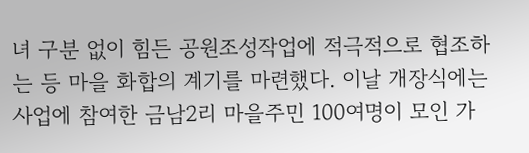녀 구분 없이 힘든 공원조성작업에 적극적으로 협조하는 등 마을 화합의 계기를 마련했다. 이날 개장식에는 사업에 참여한 금남2리 마을주민 100여명이 모인 가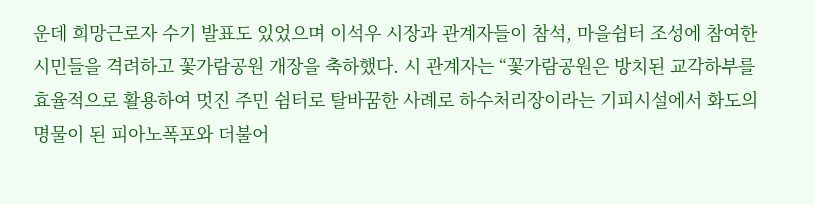운데 희망근로자 수기 발표도 있었으며 이석우 시장과 관계자들이 참석, 마을쉼터 조성에 참여한 시민들을 격려하고 꽃가람공원 개장을 축하했다. 시 관계자는 “꽃가람공원은 방치된 교각하부를 효율적으로 활용하여 멋진 주민 쉼터로 탈바꿈한 사례로 하수처리장이라는 기피시설에서 화도의 명물이 된 피아노폭포와 더불어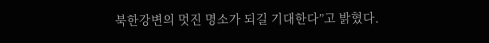북한강변의 멋진 명소가 되길 기대한다”고 밝혔다.